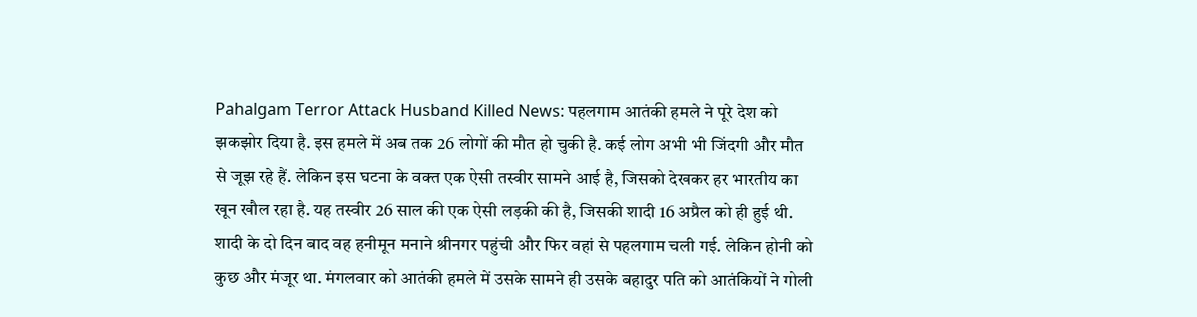Pahalgam Terror Attack Husband Killed News: पहलगाम आतंकी हमले ने पूरे देश को झकझोर दिया है. इस हमले में अब तक 26 लोगों की मौत हो चुकी है. कई लोग अभी भी जिंदगी और मौत से जूझ रहे हैं. लेकिन इस घटना के वक्त एक ऐसी तस्वीर सामने आई है, जिसको देखकर हर भारतीय का खून खौल रहा है. यह तस्वीर 26 साल की एक ऐसी लड़की की है, जिसकी शादी 16 अप्रैल को ही हुई थी. शादी के दो दिन बाद वह हनीमून मनाने श्रीनगर पहुंची और फिर वहां से पहलगाम चली गई. लेकिन होनी को कुछ और मंजूर था. मंगलवार को आतंकी हमले में उसके सामने ही उसके बहादुर पति को आतंकियों ने गोली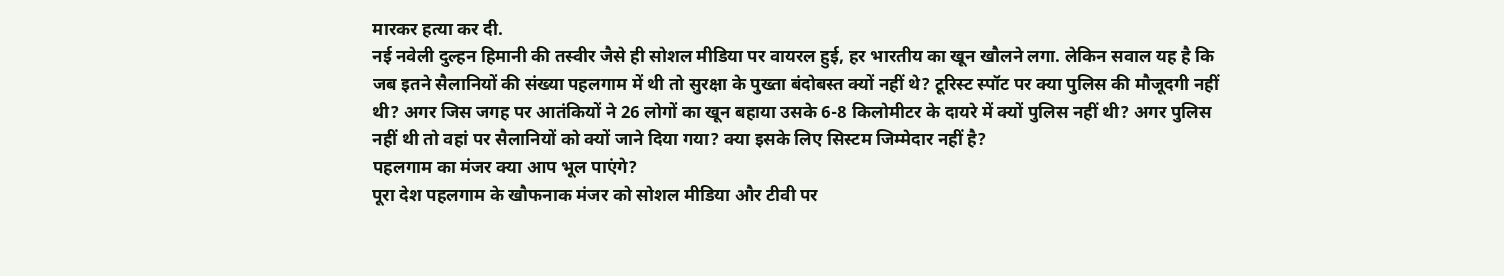मारकर हत्या कर दी.
नई नवेली दुल्हन हिमानी की तस्वीर जैसे ही सोशल मीडिया पर वायरल हुई, हर भारतीय का खून खौलने लगा. लेकिन सवाल यह है कि जब इतने सैलानियों की संख्या पहलगाम में थी तो सुरक्षा के पुख्ता बंदोबस्त क्यों नहीं थे? टूरिस्ट स्पॉट पर क्या पुलिस की मौजूदगी नहीं थी? अगर जिस जगह पर आतंकियों ने 26 लोगों का खून बहाया उसके 6-8 किलोमीटर के दायरे में क्यों पुलिस नहीं थी? अगर पुलिस नहीं थी तो वहां पर सैलानियों को क्यों जाने दिया गया? क्या इसके लिए सिस्टम जिम्मेदार नहीं है?
पहलगाम का मंजर क्या आप भूल पाएंगे?
पूरा देश पहलगाम के खौफनाक मंजर को सोशल मीडिया और टीवी पर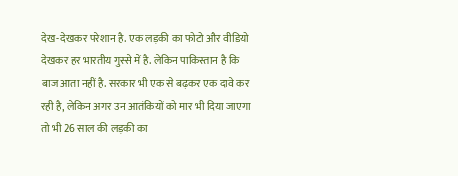देख-देखकर परेशान है. एक लड़की का फोटो और वीडियो देखकर हर भारतीय गुस्से में है. लेकिन पाकिस्तान है कि बाज आता नहीं है. सरकार भी एक से बढ़कर एक दावे कर रही है, लेकिन अगर उन आतंकियों को मार भी दिया जाएगा तो भी 26 साल की लड़की का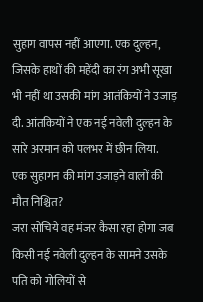सुहाग वापस नहीं आएगा. एक दुल्हन, जिसके हाथों की महेंदी का रंग अभी सूखा भी नहीं था उसकी मांग आतंकियों ने उजाड़ दी. आंतकियों ने एक नई नवेली दुल्हन के सारे अरमान को पलभर में छीन लिया.
एक सुहागन की मांग उजाड़ने वालों की मौत निश्चित?
जरा सोचिये वह मंजर कैसा रहा होगा जब किसी नई नवेली दुल्हन के सामने उसके पति को गोलियों से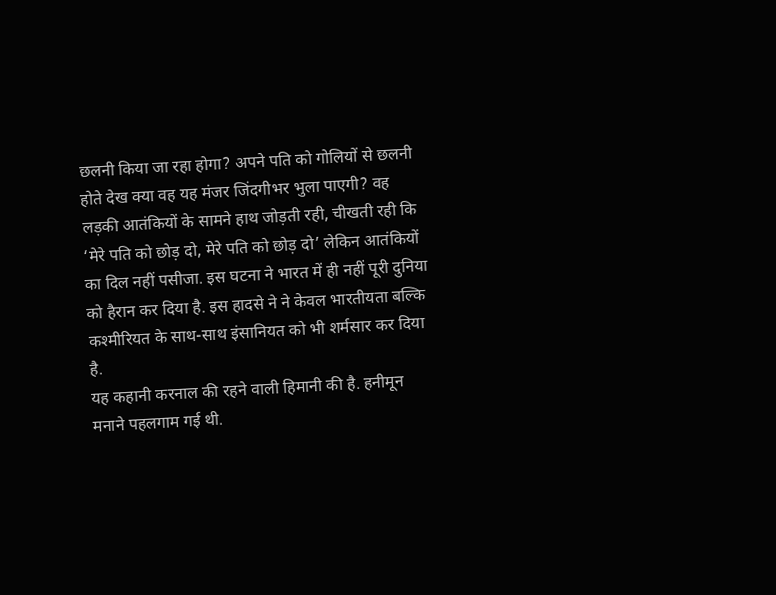छलनी किया जा रहा होगा? अपने पति को गोलियों से छलनी होते देख क्या वह यह मंजर जिंदगीभर भुला पाएगी? वह लड़की आतंकियों के सामने हाथ जोड़ती रही, चीखती रही कि ‘मेरे पति को छोड़ दो, मेरे पति को छोड़ दो’ लेकिन आतंकियों का दिल नहीं पसीजा. इस घटना ने भारत में ही नहीं पूरी दुनिया को हैरान कर दिया है. इस हादसे ने ने केवल भारतीयता बल्कि कश्मीरियत के साथ-साथ इंसानियत को भी शर्मसार कर दिया है.
यह कहानी करनाल की रहने वाली हिमानी की है. हनीमून मनाने पहलगाम गई थी.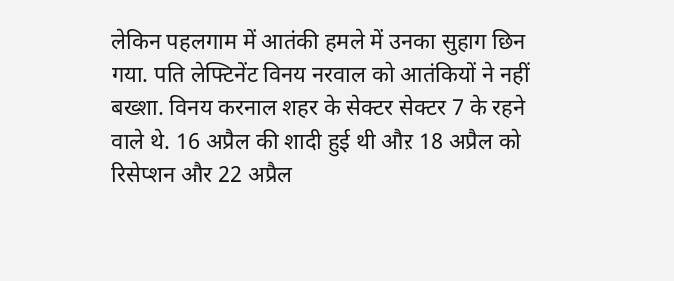लेकिन पहलगाम में आतंकी हमले में उनका सुहाग छिन गया. पति लेफ्टिनेंट विनय नरवाल को आतंकियों ने नहीं बख्शा. विनय करनाल शहर के सेक्टर सेक्टर 7 के रहने वाले थे. 16 अप्रैल की शादी हुई थी औऱ 18 अप्रैल को रिसेप्शन और 22 अप्रैल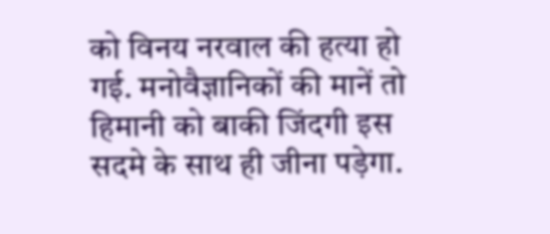को विनय नरवाल की हत्या हो गई. मनोवैज्ञानिकों की मानें तो हिमानी को बाकी जिंदगी इस सदमे के साथ ही जीना पड़ेगा.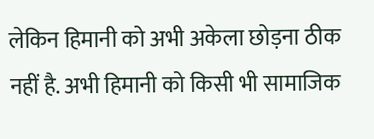लेकिन हिमानी को अभी अकेला छोड़ना ठीक नहीं है. अभी हिमानी को किसी भी सामाजिक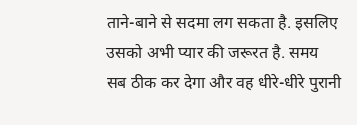ताने-बाने से सदमा लग सकता है. इसलिए उसको अभी प्यार की जरूरत है. समय सब ठीक कर देगा और वह धीरे-धीरे पुरानी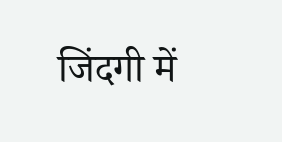जिंदगी में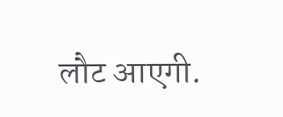लौट आएगी.